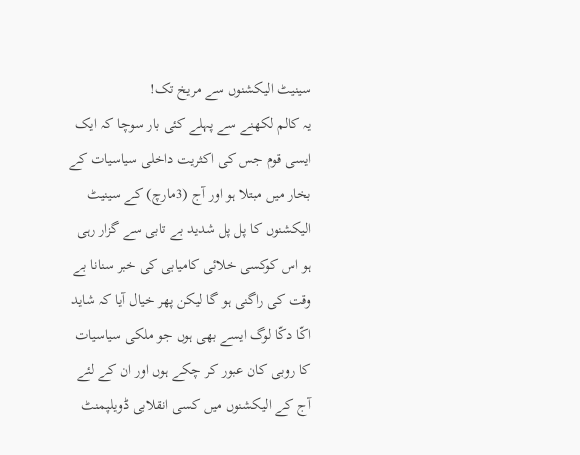سینیٹ الیکشنوں سے مریخ تک!
یہ کالم لکھنے سے پہلے کئی بار سوچا کہ ایک ایسی قوم جس کی اکثریت داخلی سیاسیات کے بخار میں مبتلا ہو اور آج (3مارچ) کے سینیٹ الیکشنوں کا پل پل شدید بے تابی سے گزار رہی ہو اس کوکسی خلائی کامیابی کی خبر سنانا بے وقت کی راگنی ہو گا لیکن پھر خیال آیا کہ شاید اکّا دکّا لوگ ایسے بھی ہوں جو ملکی سیاسیات کا روبی کان عبور کر چکے ہوں اور ان کے لئے آج کے الیکشنوں میں کسی انقلابی ڈویلپمنٹ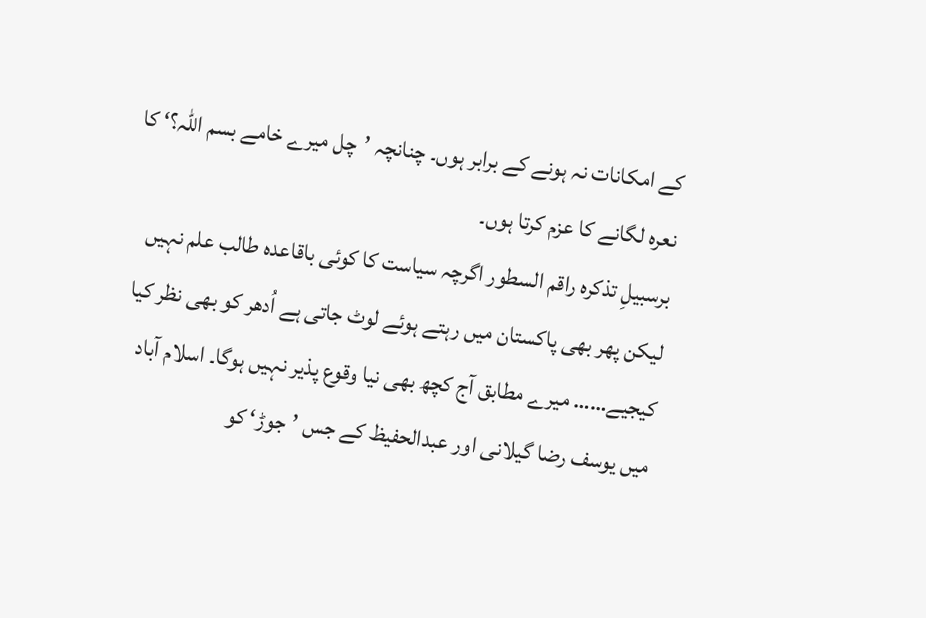کے امکانات نہ ہونے کے برابر ہوں۔ چنانچہ ’چل میرے خامے بسم اللہ؟‘ کا نعرہ لگانے کا عزم کرتا ہوں۔
برسبیلِ تذکرہ راقم السطور اگرچہ سیاست کا کوئی باقاعدہ طالب علم نہیں لیکن پھر بھی پاکستان میں رہتے ہوئے لوٹ جاتی ہے اُدھر کو بھی نظر کیا کیجیے…… میرے مطابق آج کچھ بھی نیا وقوع پذیر نہیں ہوگا۔ اسلام آباد میں یوسف رضا گیلانی اور عبدالحفیظ کے جس ’جوڑ‘ کو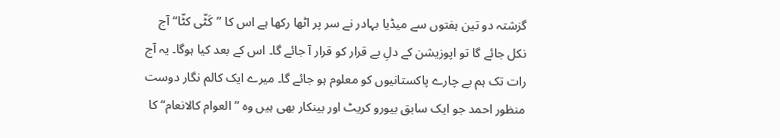گزشتہ دو تین ہفتوں سے میڈیا بہادر نے سر پر اٹھا رکھا ہے اس کا ”کَٹّی کٹّا“ آج نکل جائے گا تو اپوزیشن کے دلِ بے قرار کو قرار آ جائے گا۔ اس کے بعد کیا ہوگا۔ یہ آج رات تک ہم بے چارے پاکستانیوں کو معلوم ہو جائے گا۔ میرے ایک کالم نگار دوست منظور احمد جو ایک سابق بیورو کریٹ اور بینکار بھی ہیں وہ ”العوام کالانعام“ کا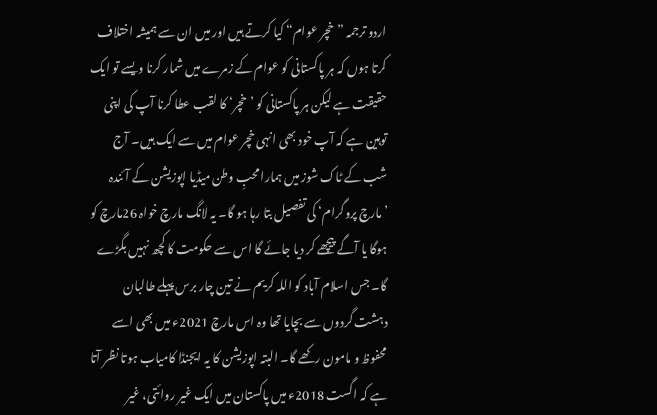اردو ترجمہ ”خچر عوام“ کیا کرتے ہیں اور میں ان سے ہمیشہ اختلاف کرتا ہوں کہ ہر پاکستانی کو عوام کے زمرے میں شمار کرنا ویسے تو ایک حقیقت ہے لیکن ہر پاکستانی کو ’خچر‘ کا لقب عطا کرنا آپ کی اپنی توہین ہے کہ آپ خود بھی انہی خچر عوام میں سے ایک ہیں۔ آج شب کے ٹاک شوز میں ہمارا محبِ وطن میڈیا اپوزیشن کے آئندہ ’مارچ پروگرام‘ کی تفصیل بتا رہا ہو گا۔ یہ لانگ مارچ خواہ 26مارچ کو ہوگا یا آگے پیچھے کر دیا جائے گا اس سے حکومت کا کچھ نہیں بگڑے گا۔ جس اسلام آباد کو اللہ کریم نے تین چار برس پہلے طالبان دہشت گردوں سے بچایا تھا وہ اس مارچ 2021ء میں بھی اسے محفوظ و مامون رکھے گا۔ البتہ اپوزیشن کا یہ ایجنڈا کامیاب ہوتا نظر آتا ہے کہ اگست 2018ء میں پاکستان میں ایک غیر روائتی، غیر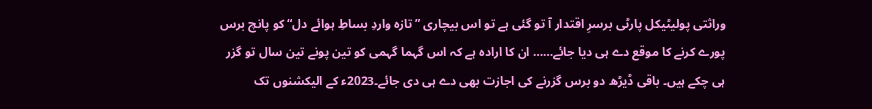وراثتی پولیٹیکل پارٹی برسرِ اقتدار آ تو گئی ہے تو اس بیچاری ”تازہ واردِ بساطِ ہوائے دل“ کو پانچ برس پورے کرنے کا موقع دے ہی دیا جائے…… ان کا ارادہ ہے کہ اس گہما گہمی کو تین پونے تین سال تو گزر ہی چکے ہیں۔ باقی ڈیڑھ دو برس گزرنے کی اجازت بھی دے ہی دی جائے۔2023ء کے الیکشنوں تک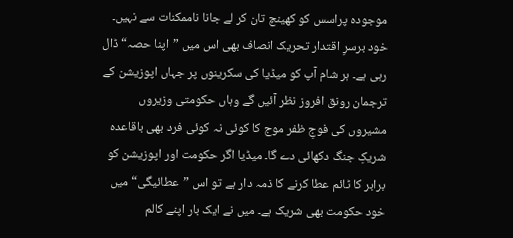موجودہ پراسس کو کھینچ تان کر لے جانا ناممکنات سے نہیں۔ خود برسرِ اقتدار تحریک انصاف بھی اس میں ”اپنا حصہ“ ڈال رہی ہے۔ ہر شام آپ کو میڈیا کی سکرینوں پر جہاں اپوزیشن کے ترجمان رونق افروز نظر آئیں گے وہاں حکومتی وزیروں مشیروں کی فوجِ ظفر موج کا کوئی نہ کوئی فرد بھی باقاعدہ شریکِ جنگ دکھائی دے گا۔ میڈیا اگر حکومت اور اپوزیشن کو برابر کا ٹائم عطا کرنے کا ذمہ دار ہے تو اس ”عطائیگی“ میں خود حکومت بھی شریک ہے۔ میں نے ایک بار اپنے کالم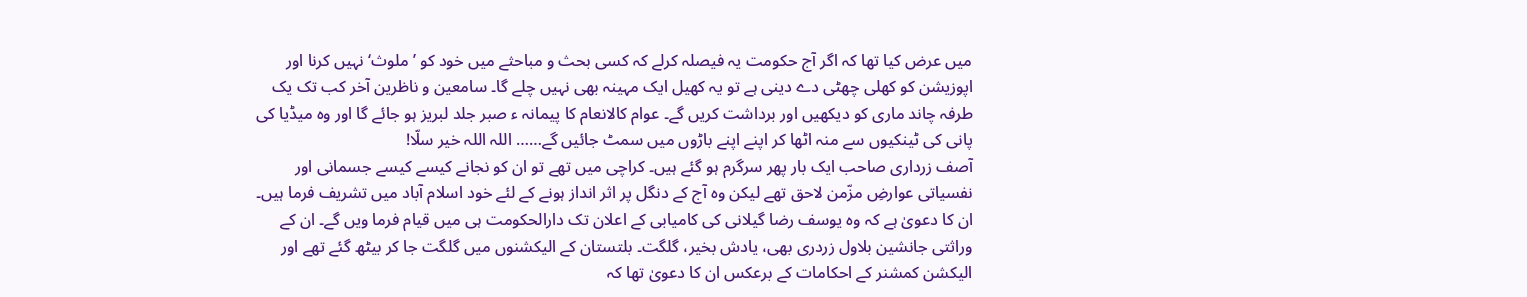میں عرض کیا تھا کہ اگر آج حکومت یہ فیصلہ کرلے کہ کسی بحث و مباحثے میں خود کو ’ملوث‘ نہیں کرنا اور اپوزیشن کو کھلی چھٹی دے دینی ہے تو یہ کھیل ایک مہینہ بھی نہیں چلے گا۔ سامعین و ناظرین آخر کب تک یک طرفہ چاند ماری کو دیکھیں اور برداشت کریں گے۔ عوام کالانعام کا پیمانہ ء صبر جلد لبریز ہو جائے گا اور وہ میڈیا کی پانی کی ٹینکیوں سے منہ اٹھا کر اپنے اپنے باڑوں میں سمٹ جائیں گے…… اللہ اللہ خیر سلّا!
آصف زرداری صاحب ایک بار پھر سرگرم ہو گئے ہیں۔ کراچی میں تھے تو ان کو نجانے کیسے کیسے جسمانی اور نفسیاتی عوارضِ مزّمن لاحق تھے لیکن وہ آج کے دنگل پر اثر انداز ہونے کے لئے خود اسلام آباد میں تشریف فرما ہیں۔ ان کا دعویٰ ہے کہ وہ یوسف رضا گیلانی کی کامیابی کے اعلان تک دارالحکومت ہی میں قیام فرما ویں گے۔ ان کے وراثتی جانشین بلاول زردری بھی، یادش بخیر، گلگت۔ بلتستان کے الیکشنوں میں گلگت جا کر بیٹھ گئے تھے اور الیکشن کمشنر کے احکامات کے برعکس ان کا دعویٰ تھا کہ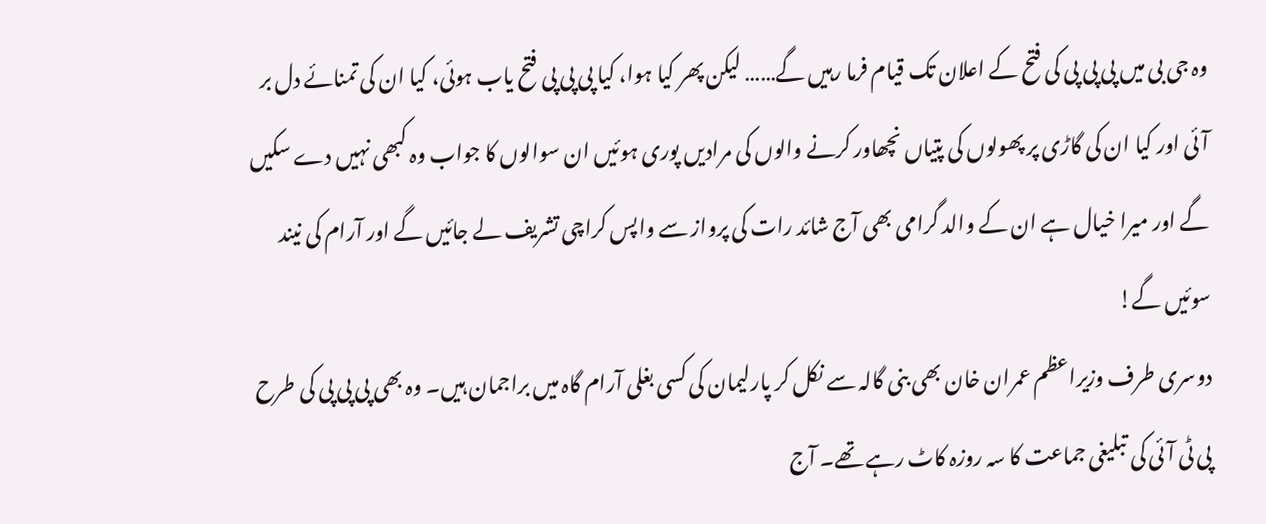وہ جی بی میں پی پی پی کی فتح کے اعلان تک قیام فرما رہیں گے…… لیکن پھر کیا ہوا، کیا پی پی پی فتح یاب ہوئی، کیا ان کی تمنائے دل بر آئی اور کیا ان کی گاڑی پر پھولوں کی پتیاں نچھاور کرنے والوں کی مرادیں پوری ہوئیں ان سوالوں کا جواب وہ کبھی نہیں دے سکیں گے اور میرا خیال ہے ان کے والد گرامی بھی آج شائد رات کی پرواز سے واپس کراچی تشریف لے جائیں گے اور آرام کی نیند سوئیں گے!
دوسری طرف وزیراعظم عمران خان بھی بنی گالہ سے نکل کر پارلیمان کی کسی بغلی آرام گاہ میں براجمان ہیں۔ وہ بھی پی پی پی کی طرح پی ٹی آئی کی تبلیغی جماعت کا سہ روزہ کاٹ رہے تھے۔ آج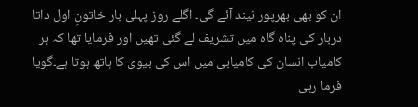ان کو بھی بھرپور نیند آئے گی۔ اگلے روز پہلی بار خاتونِ اول داتا دربار کی پناہ گاہ میں تشریف لے گئی تھیں اور فرمایا تھا کہ ہر کامیاب انسان کی کامیابی میں اس کی بیوی کا ہاتھ ہوتا ہے۔گویا فرما رہی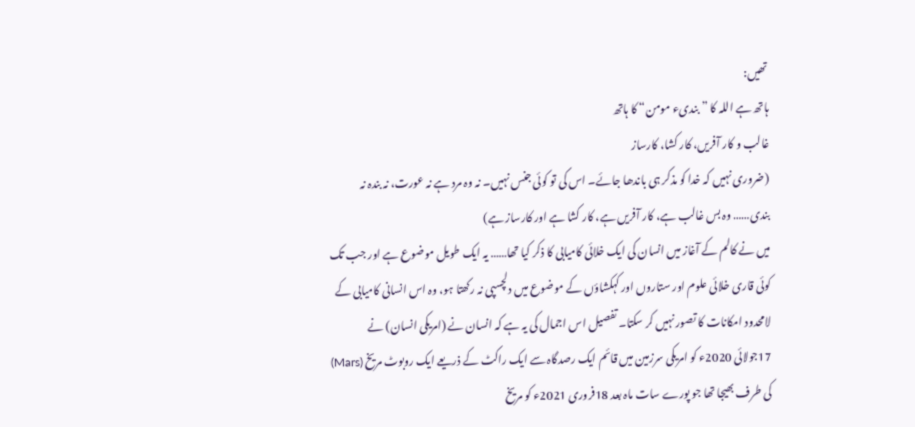تھیں:
ہاتھ ہے اللہ کا ”بندیء مومن“ کا ہاتھ
غالب و کار آفریں، کار کشا، کارساز
(ضروری نہیں کہ خدا کو مذکر ہی باندھا جائے۔ اس کی تو کوئی جنس نہیں۔ نہ وہ مرد ہے نہ عورت، نہ بندہ نہ بندی…… وہ بس غالب ہے، کار آفریں ہے، کار کشا ہے اور کارساز ہے)
میں نے کالم کے آغاز میں انسان کی ایک خلائی کامیابی کا ذکر کیا تھا…… یہ ایک طویل موضوع ہے اور جب تک کوئی قاری خلائی علوم اور ستاروں اور کہکشاؤں کے موضوع میں دلچسپی نہ رکھتا ہو، وہ اس انسانی کامیابی کے لامحدود امکانات کا تصور نہیں کر سکتا۔ تفصیل اس اجمال کی یہ ہے کہ انسان نے (امریکی انسان) نے 17جولائی 2020ء کو امریکی سرزمین میں قائم ایک رصدگاہ سے ایک راکٹ کے ذریعے ایک روبوٹ مریخ (Mars) کی طرف بھیجا تھا جو پورے سات ماہ بعد 18فروری 2021ء کو مریخ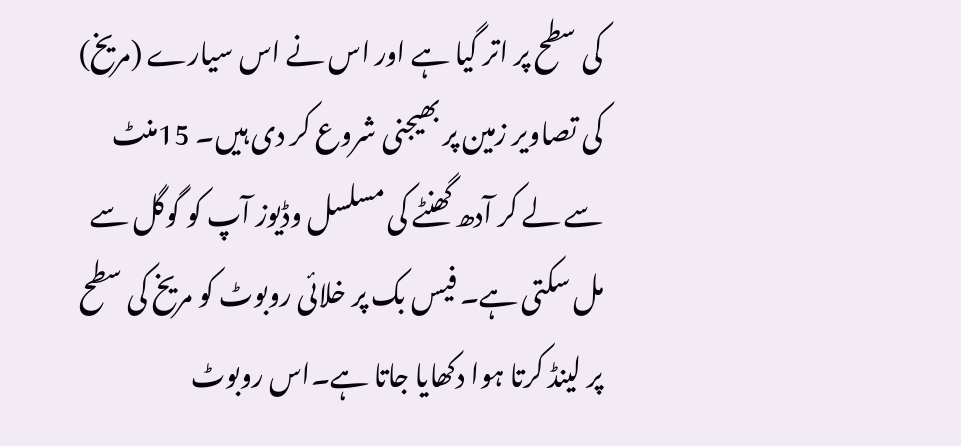کی سطح پر اتر گیا ہے اور اس نے اس سیارے (مریخ) کی تصاویر زمین پر بھیجنی شروع کر دی ہیں۔ 15منٹ سے لے کر آدھ گھنٹے کی مسلسل وڈیوز آپ کو گوگل سے مل سکتی ہے۔ فیس بک پر خلائی روبوٹ کو مریخ کی سطح پر لینڈ کرتا ہوا دکھایا جاتا ہے۔اس روبوٹ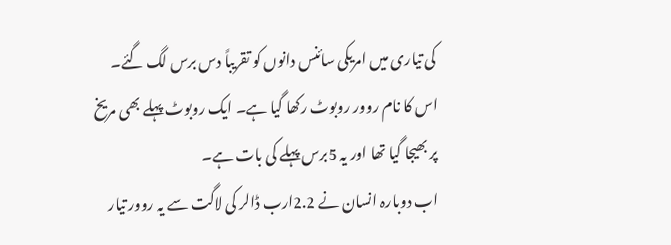کی تیاری میں امریکی سائنس دانوں کو تقریباً دس برس لگ گئے۔ اس کا نام روور روبوٹ رکھا گیا ہے۔ ایک روبوٹ پہلے بھی مریخ پر بھیجا گیا تھا اور یہ 5برس پہلے کی بات ہے۔
اب دوبارہ انسان نے 2.2ارب ڈالر کی لاگت سے یہ روور تیار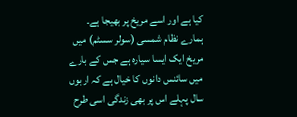کیا ہے اور اسے مریخ پر بھیجا ہے۔ ہمارے نظام شمسی (سولر سسٹم) میں مریخ ایک ایسا سیارہ ہے جس کے بارے میں سائنس دانوں کا خیال ہے کہ اربوں سال پہلے اس پر بھی زندگی اسی طرح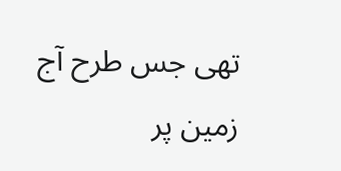تھی جس طرح آج زمین پر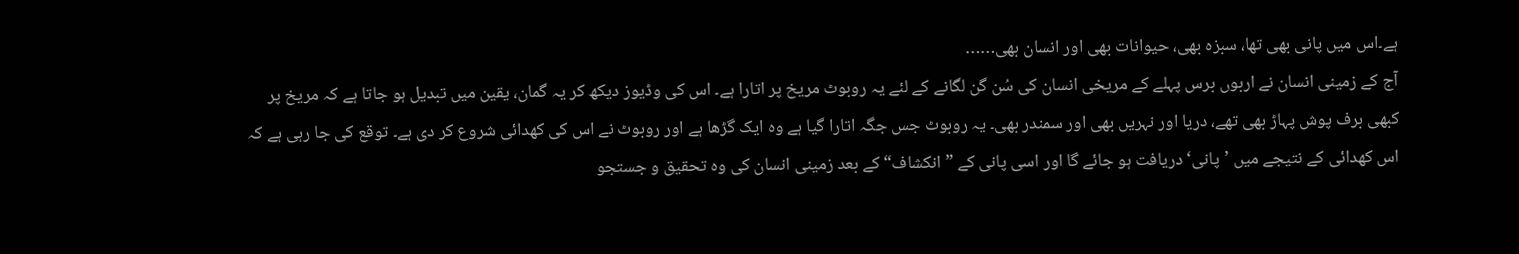ہے۔اس میں پانی بھی تھا، سبزہ بھی، حیوانات بھی اور انسان بھی……
آج کے زمینی انسان نے اربوں برس پہلے کے مریخی انسان کی سُن گن لگانے کے لئے یہ روبوٹ مریخ پر اتارا ہے۔ اس کی وڈیوز دیکھ کر یہ گمان، یقین میں تبدیل ہو جاتا ہے کہ مریخ پر کبھی برف پوش پہاڑ بھی تھے، دریا اور نہریں بھی اور سمندر بھی۔ یہ روبوٹ جس جگہ اتارا گیا ہے وہ ایک گڑھا ہے اور روبوٹ نے اس کی کھدائی شروع کر دی ہے۔ توقع کی جا رہی ہے کہ اس کھدائی کے نتیجے میں ’پانی‘ دریافت ہو جائے گا اور اسی پانی کے ”انکشاف“ کے بعد زمینی انسان کی وہ تحقیق و جستجو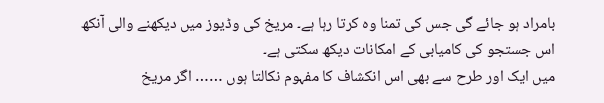بامراد ہو جائے گی جس کی تمنا وہ کرتا رہا ہے۔ مریخ کی وڈیوز میں دیکھنے والی آنکھ اس جستجو کی کامیابی کے امکانات دیکھ سکتی ہے۔
میں ایک اور طرح سے بھی اس انکشاف کا مفہوم نکالتا ہوں …… اگر مریخ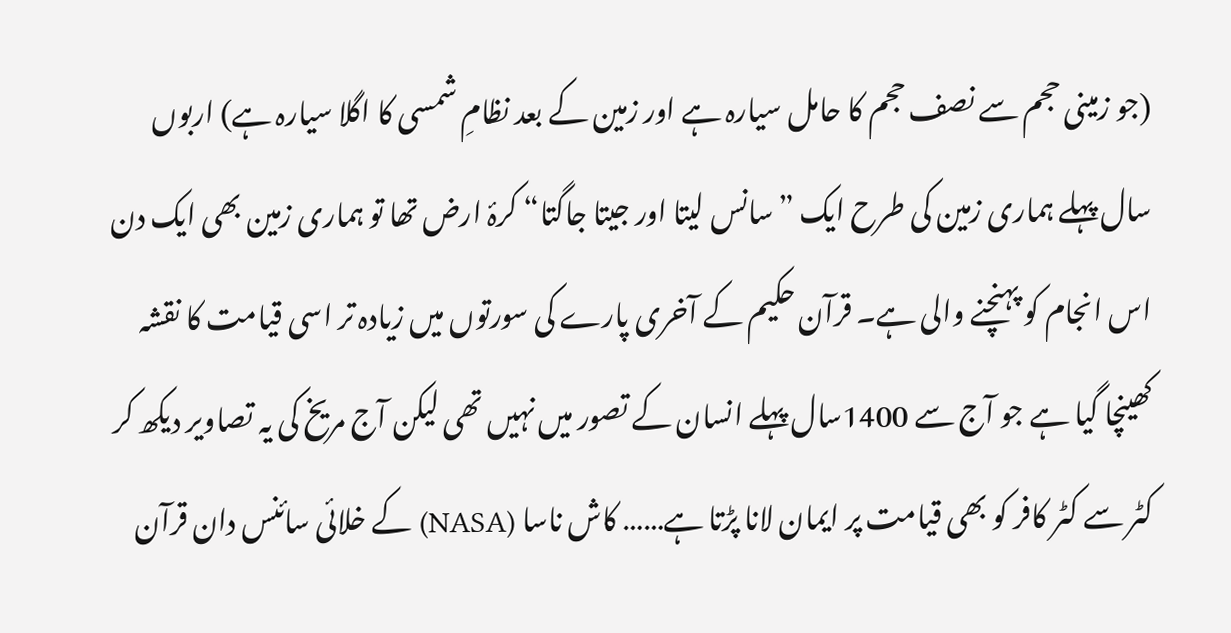(جو زمینی حجم سے نصف حجم کا حامل سیارہ ہے اور زمین کے بعد نظامِ شمسی کا اگلا سیارہ ہے) اربوں سال پہلے ہماری زمین کی طرح ایک ”سانس لیتا اور جیتا جاگتا“ کرۂ ارض تھا تو ہماری زمین بھی ایک دن اس انجام کو پہنچنے والی ہے۔ قرآن حکیم کے آخری پارے کی سورتوں میں زیادہ تر اسی قیامت کا نقشہ کھینچا گیا ہے جو آج سے 1400سال پہلے انسان کے تصور میں نہیں تھی لیکن آج مریخ کی یہ تصاویر دیکھ کر کٹر سے کٹر کافر کو بھی قیامت پر ایمان لانا پڑتا ہے…… کاش ناسا (NASA) کے خلائی سائنس دان قرآن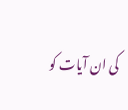کی ان آیات کو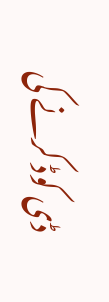ڈی کوڈ کرنے کی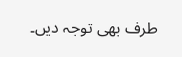طرف بھی توجہ دیں۔